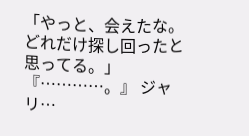「やっと、会えたな。 どれだけ探し回ったと思ってる。」 『…………。』 ジャリ…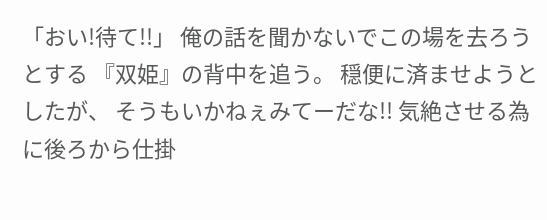「おい!待て!!」 俺の話を聞かないでこの場を去ろうとする 『双姫』の背中を追う。 穏便に済ませようとしたが、 そうもいかねぇみてーだな!! 気絶させる為に後ろから仕掛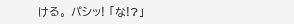ける。 パシッ! 「な!?」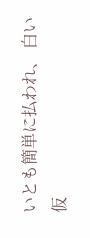いとも簡単に払われ、 白い仮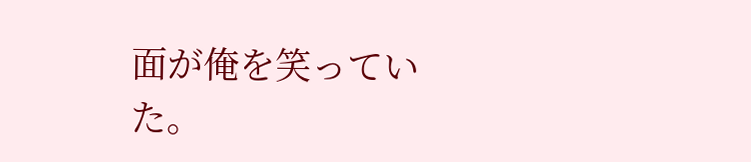面が俺を笑っていた。